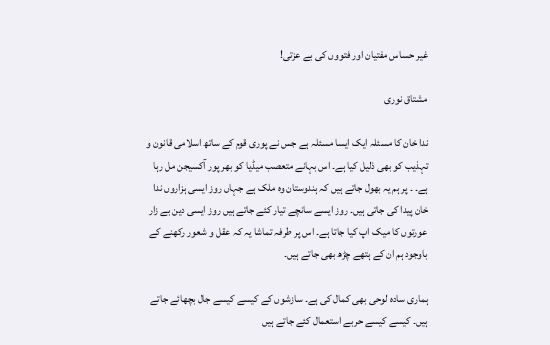غیر حساس مفتیان اور فتووں کی بے عزتی!

مشتاق نوری

ندا خان کا مسئلہ ایک ایسا مسئلہ ہے جس نے پوری قوم کے ساتھ اسلامی قانون و تہذیب کو بھی ذلیل کیا ہے۔ اس بہانے متعصب میڈیا کو بھر پور آکسیجن مل رہا ہے۔ ۔ پر ہم یہ بھول جاتے ہیں کہ ہندوستان وہ ملک ہے جہاں روز ایسی ہزاروں ندا خان پیدا کی جاتی ہیں۔ روز ایسے سانچے تیار کئے جاتے ہیں روز ایسی دین بے زار عورتوں کا میک اپ کیا جاتا ہے۔ اس پر طرفہ تماشا یہ کہ عقل و شعور رکھنے کے باوجود ہم ان کے ہتھے چڑھ بھی جاتے ہیں۔

ہماری سادہ لوحی بھی کمال کی ہے۔ سازشوں کے کیسے کیسے جال بچھائے جاتے ہیں۔ کیسے کیسے حربے استعمال کئے جاتے ہیں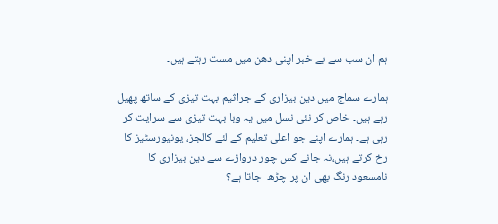ہم ان سب سے بے خبر اپنی دھن میں مست رہتے ہیں۔

ہمارے سماج میں دین بیزاری کے جراثیم بہت تیزی کے ساتھ پھیل رہے ہیں۔ خاص کر نئی نسل میں یہ وبا بہت تیزی سے سرایت کر رہی ہے۔ ہمارے اپنے جو اعلی تعلیم کے لئے کالجز، یونیورسٹیز کا رخ کرتے ہیں،نہ جانے کس چور دروازے سے دین بیزاری کا نامسعود رنگ بھی ان پر چڑھ  جاتا ہے؟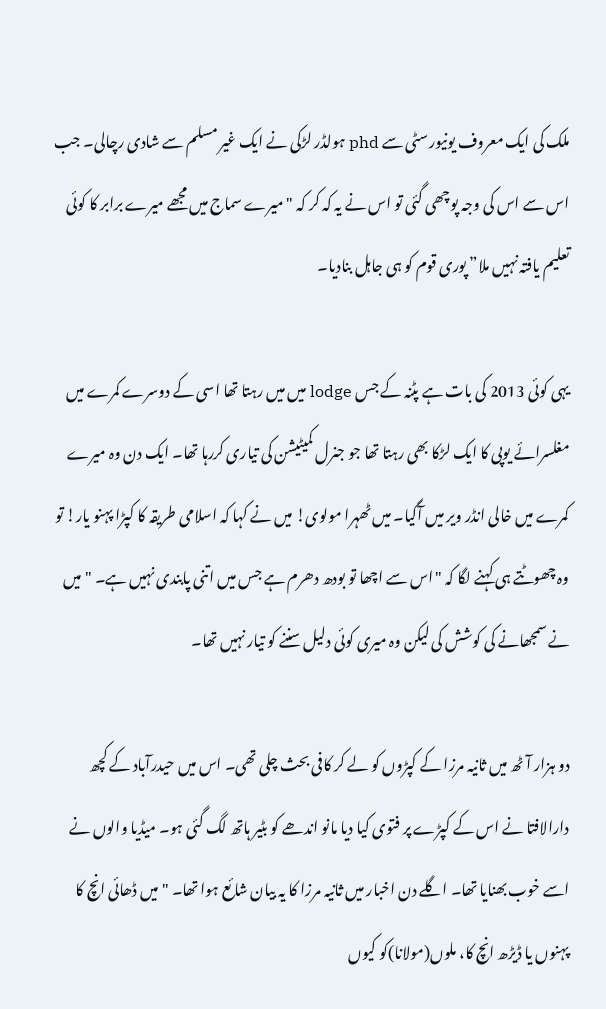ملک کی ایک معروف یونیورسٹی سے phd ہولڈر لڑکی نے ایک غیر مسلم سے شادی رچالی۔ جب اس سے اس کی وجہ پوچھی گئی تو اس نے یہ کہ کر کہ "میرے سماج میں مجھے میرے برابر کا کوئی تعلیم یافتہ نہیں ملا” پوری قوم کو ہی جاہل بنادیا۔

یہی کوئی 2013 کی بات ہے پٹنہ کے جس lodge میں میں رہتا تھا اسی کے دوسرے کمرے میں مغلسرائے یوپی کا ایک لڑکا بھی رہتا تھا جو جنرل کمیٹیشن کی تیاری کررہا تھا۔ ایک دن وہ میرے کمرے میں خالی انڈر ویر میں آگیا۔ میں ٹھہرا مولوی! میں نے کہا کہ اسلامی طریقہ کا کپڑا پہنو یار! تو وہ چھوٹتے ہی کہنے لگا کہ "اس سے اچھا تو بودھ دھرم ہے جس میں اتنی پابندی نہیں ہے۔ "میں نے سمجھانے کی کوشش کی لیکن وہ میری کوئی دلیل سننے کو تیار نہیں تھا۔

دو ہزار آٹھ میں ثانیہ مرزا کے کپڑوں کو لے کر کافی بحث چلی تھی۔ اس میں حیدرآباد کے کچھ  دارالافتا نے اس کے کپڑے پر فتوی کیا دیا مانو اندھے کو بٹیر ہاتھ لگ گئی ہو۔ میڈیا والوں نے اسے خوب بھنایا تھا۔ اگلے دن اخبار میں ثانیہ مرزا کا یہ بیان شائع ہوا تھا۔ "میں ڈھائی انچ کا پہنوں یا ڈیڑھ انچ کا، ملوں(مولانا)کو کیوں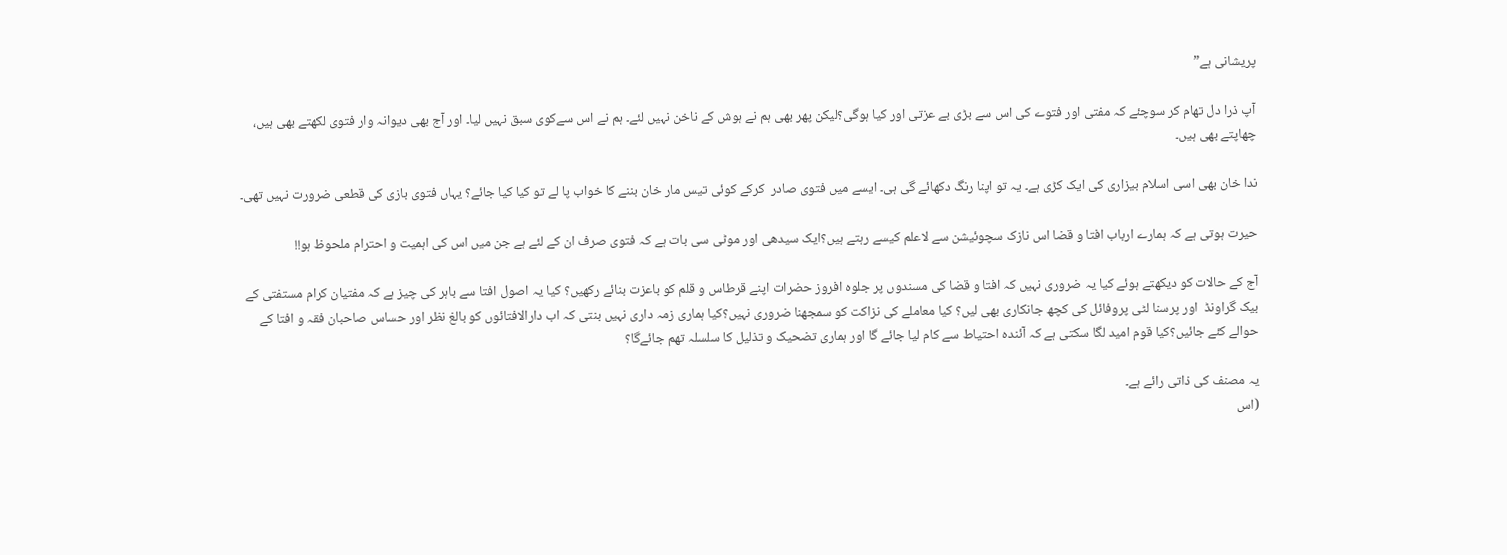پریشانی ہے”

آپ ذرا دل تھام کر سوچئے کہ مفتی اور فتوے کی اس سے بڑی بے عزتی اور کیا ہوگی؟لیکن پھر بھی ہم نے ہوش کے ناخن نہیں لئے۔ ہم نے اس سےکوی سبق نہیں لیا۔ اور آج بھی دیوانہ وار فتوی لکھتے بھی ہیں، چھاپتے بھی ہیں۔

ندا خان بھی اسی اسلام بیزاری کی ایک کڑی ہے۔ یہ تو اپنا رنگ دکھائے گی ہی۔ ایسے میں فتوی صادر  کرکے کوئی تیس مار خان بننے کا خواب پا لے تو کیا کیا جائے؟ یہاں فتوی بازی کی قطعی ضرورت نہیں تھی۔

حیرت ہوتی ہے کہ ہمارے ارباب افتا و قضا اس نازک سچوئیشن سے لاعلم کیسے رہتے ہیں؟ایک سیدھی اور موٹی سی بات ہے کہ فتوی صرف ان کے لئے ہے جن میں اس کی اہمیت و احترام ملحوظ ہو!!

آج کے حالات کو دیکھتے ہوئے کیا یہ ضروری نہیں کہ افتا و قضا کی مسندوں پر جلوہ افروز حضرات اپنے قرطاس و قلم کو باعزت بنائے رکھیں؟ کیا یہ اصول افتا سے باہر کی چیز ہے کہ مفتیان کرام مستفتی کے بیک گراونڈ  اور پرسنا لٹی پروفائل کی کچھ جانکاری بھی لیں؟ کیا معاملے کی نزاکت کو سمجھنا ضروری نہیں؟کیا ہماری زمہ داری نہیں بنتی کہ اب دارالافتائوں کو بالغ نظر اور حساس صاحبان فقہ و افتا کے حوالے کئے جائیں؟کیا قوم امید لگا سکتی ہے کہ آئندہ احتیاط سے کام لیا جائے گا اور ہماری تضحیک و تذلیل کا سلسلہ تھم جائےگا؟

یہ مصنف کی ذاتی رائے ہے۔
(اس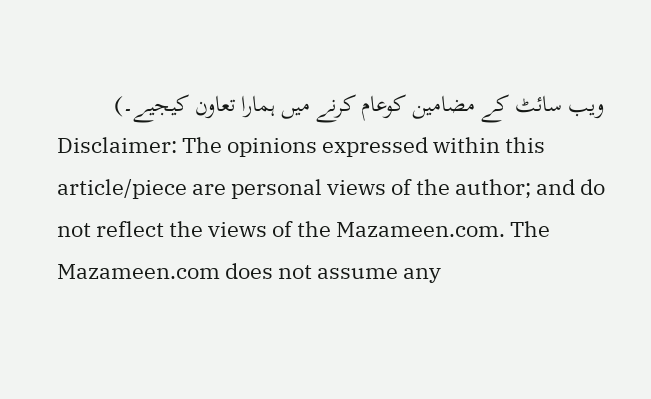ویب سائٹ کے مضامین کوعام کرنے میں ہمارا تعاون کیجیے۔)
Disclaimer: The opinions expressed within this article/piece are personal views of the author; and do not reflect the views of the Mazameen.com. The Mazameen.com does not assume any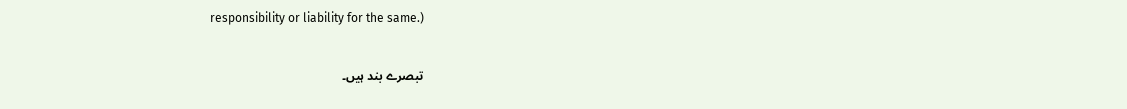responsibility or liability for the same.)


تبصرے بند ہیں۔